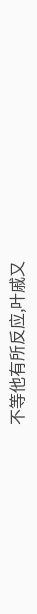不等他有所反应,叶戚又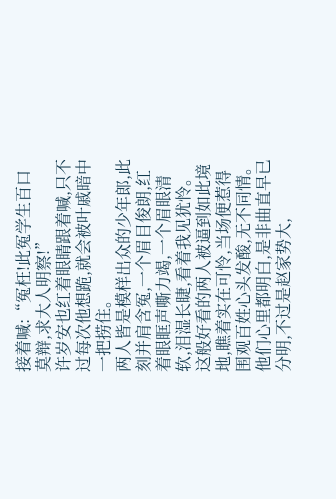接着喊:“冤枉!此冤学生百口莫辩,求大人明察!”
许岁安也红着眼睛跟着喊,只不过每次他想跪,就会被叶戚暗中一把捞住。
两人皆是模样出众的少年郎,此刻并肩含冤,一个眉目俊朗,红着眼眶声嘶力竭,一个眉眼清软,泪湿长睫,看着我见犹怜。
这般好看的两人被逼到如此境地,瞧着实在可怜,当场便惹得围观百姓心头发酸,无不同情。
他们心里都明白,是非曲直早已分明,不过是赵家势大,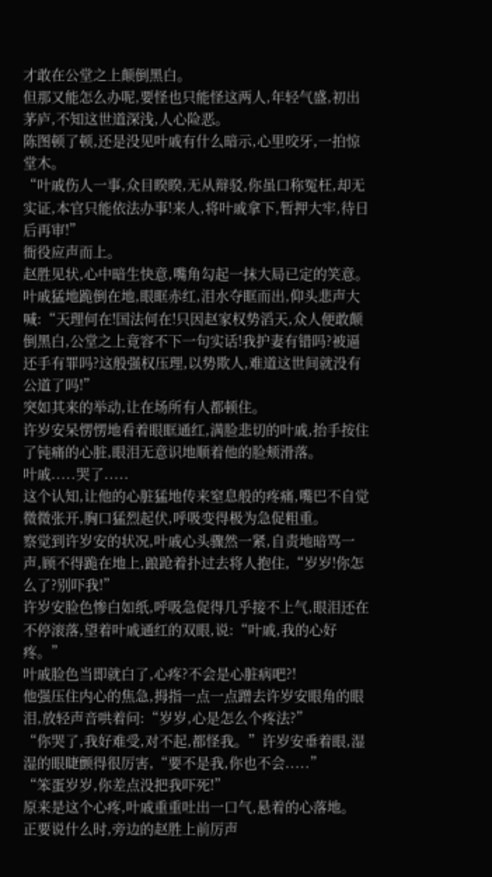才敢在公堂之上颠倒黑白。
但那又能怎么办呢,要怪也只能怪这两人,年轻气盛,初出茅庐,不知这世道深浅,人心险恶。
陈图顿了顿,还是没见叶戚有什么暗示,心里咬牙,一拍惊堂木。
“叶戚伤人一事,众目睽睽,无从辩驳,你虽口称冤枉,却无实证,本官只能依法办事!来人,将叶戚拿下,暂押大牢,待日后再审!”
衙役应声而上。
赵胜见状,心中暗生快意,嘴角勾起一抹大局已定的笑意。
叶戚猛地跪倒在地,眼眶赤红,泪水夺眶而出,仰头悲声大喊:“天理何在!国法何在!只因赵家权势滔天,众人便敢颠倒黑白,公堂之上竟容不下一句实话!我护妻有错吗?被逼还手有罪吗?这般强权压理,以势欺人,难道这世间就没有公道了吗!”
突如其来的举动,让在场所有人都顿住。
许岁安呆愣愣地看着眼眶通红,满脸悲切的叶戚,抬手按住了钝痛的心脏,眼泪无意识地顺着他的脸颊滑落。
叶戚.....哭了.....
这个认知,让他的心脏猛地传来窒息般的疼痛,嘴巴不自觉微微张开,胸口猛烈起伏,呼吸变得极为急促粗重。
察觉到许岁安的状况,叶戚心头骤然一紧,自责地暗骂一声,顾不得跪在地上,踉跄着扑过去将人抱住,“岁岁!你怎么了?别吓我!”
许岁安脸色惨白如纸,呼吸急促得几乎接不上气,眼泪还在不停滚落,望着叶戚通红的双眼,说:“叶戚,我的心好疼。”
叶戚脸色当即就白了,心疼?不会是心脏病吧?!
他强压住内心的焦急,拇指一点一点蹭去许岁安眼角的眼泪,放轻声音哄着问:“岁岁,心是怎么个疼法?”
“你哭了,我好难受,对不起,都怪我。”许岁安垂着眼,湿湿的眼睫颤得很厉害,“要不是我,你也不会.....”
“笨蛋岁岁,你差点没把我吓死!”
原来是这个心疼,叶戚重重吐出一口气,悬着的心落地。
正要说什么时,旁边的赵胜上前厉声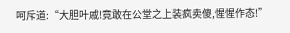呵斥道:“大胆叶戚!竟敢在公堂之上装疯卖傻,惺惺作态!”